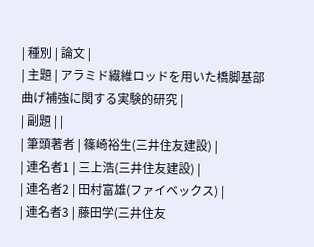| 種別 | 論文 |
| 主題 | アラミド繊維ロッドを用いた橋脚基部曲げ補強に関する実験的研究 |
| 副題 | |
| 筆頭著者 | 篠崎裕生(三井住友建設) |
| 連名者1 | 三上浩(三井住友建設) |
| 連名者2 | 田村富雄(ファイベックス) |
| 連名者3 | 藤田学(三井住友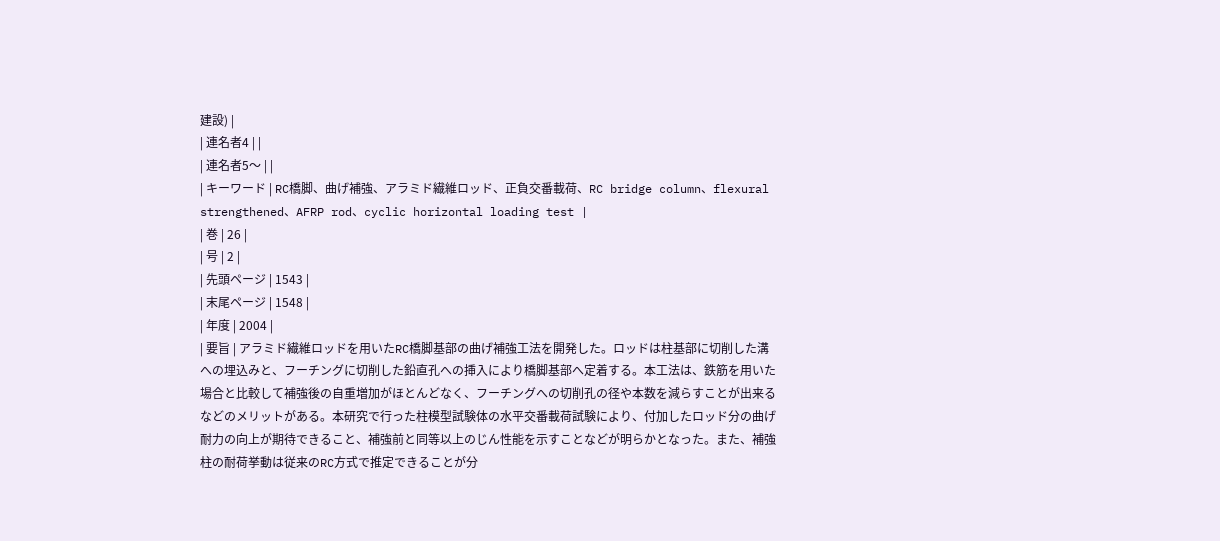建設) |
| 連名者4 | |
| 連名者5〜 | |
| キーワード | RC橋脚、曲げ補強、アラミド繊維ロッド、正負交番載荷、RC bridge column、flexural strengthened、AFRP rod、cyclic horizontal loading test |
| 巻 | 26 |
| 号 | 2 |
| 先頭ページ | 1543 |
| 末尾ページ | 1548 |
| 年度 | 2004 |
| 要旨 | アラミド繊維ロッドを用いたRC橋脚基部の曲げ補強工法を開発した。ロッドは柱基部に切削した溝への埋込みと、フーチングに切削した鉛直孔への挿入により橋脚基部へ定着する。本工法は、鉄筋を用いた場合と比較して補強後の自重増加がほとんどなく、フーチングへの切削孔の径や本数を減らすことが出来るなどのメリットがある。本研究で行った柱模型試験体の水平交番載荷試験により、付加したロッド分の曲げ耐力の向上が期待できること、補強前と同等以上のじん性能を示すことなどが明らかとなった。また、補強柱の耐荷挙動は従来のRC方式で推定できることが分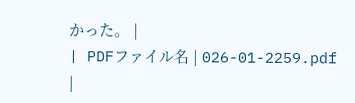かった。 |
| PDFファイル名 | 026-01-2259.pdf |